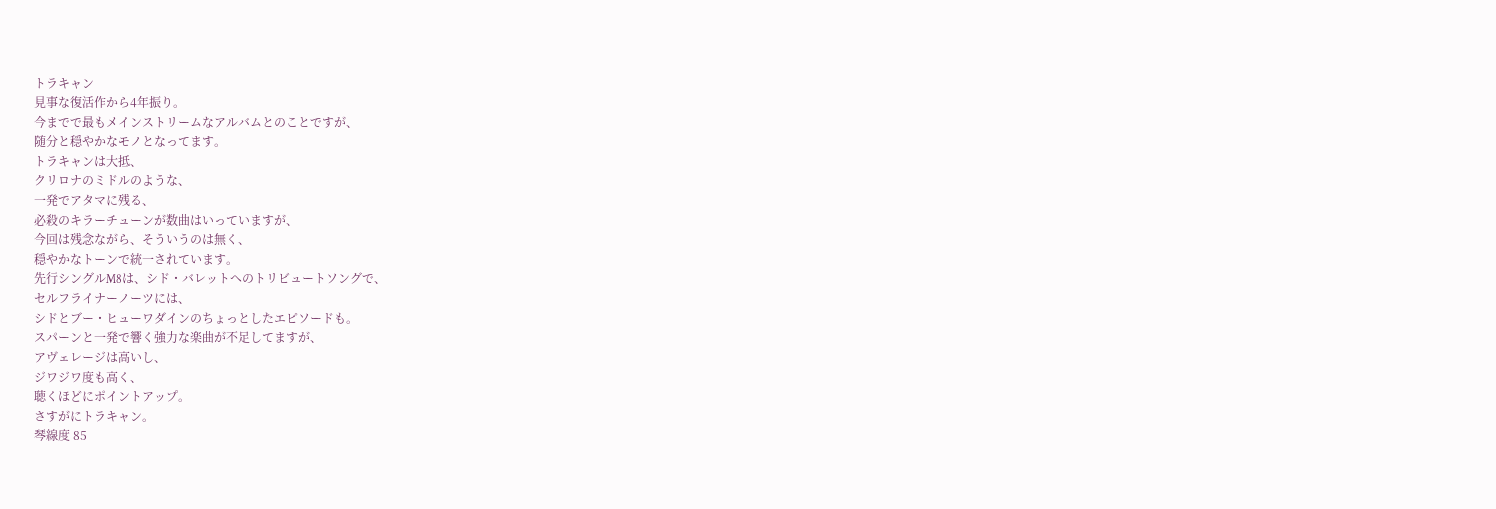トラキャン
見事な復活作から4年振り。
今までで最もメインストリームなアルバムとのことですが、
随分と穏やかなモノとなってます。
トラキャンは大抵、
クリロナのミドルのような、
一発でアタマに残る、
必殺のキラーチューンが数曲はいっていますが、
今回は残念ながら、そういうのは無く、
穏やかなトーンで統一されています。
先行シングルM8は、シド・バレットへのトリビュートソングで、
セルフライナーノーツには、
シドとブー・ヒューワダインのちょっとしたエピソードも。
スパーンと一発で響く強力な楽曲が不足してますが、
アヴェレージは高いし、
ジワジワ度も高く、
聴くほどにポイントアップ。
さすがにトラキャン。
琴線度 85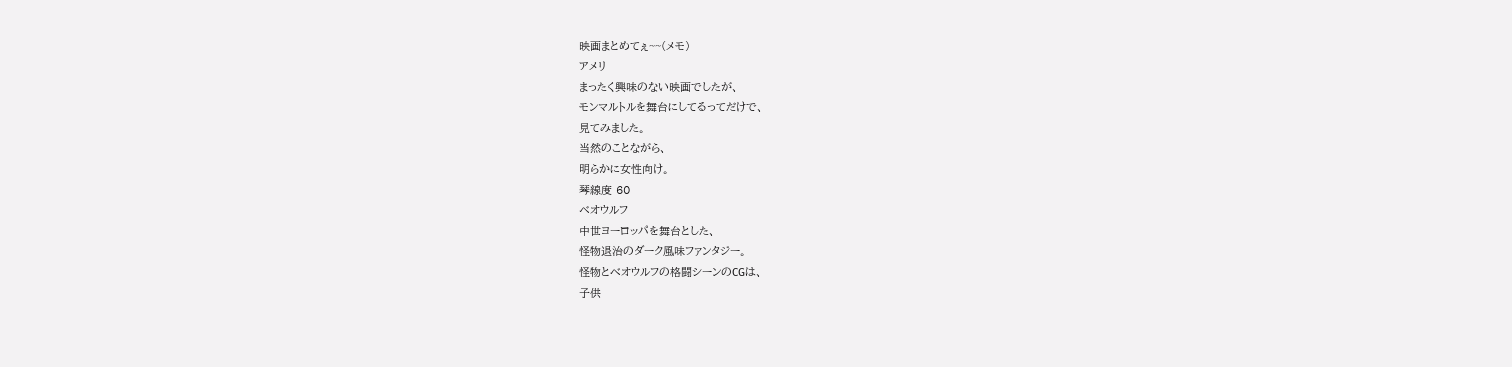映画まとめてぇ~~(メモ)
アメリ
まったく興味のない映画でしたが、
モンマルトルを舞台にしてるってだけで、
見てみました。
当然のことながら、
明らかに女性向け。
琴線度 60
ベオウルフ
中世ヨーロッパを舞台とした、
怪物退治のダーク風味ファンタジー。
怪物とべオウルフの格闘シーンのCGは、
子供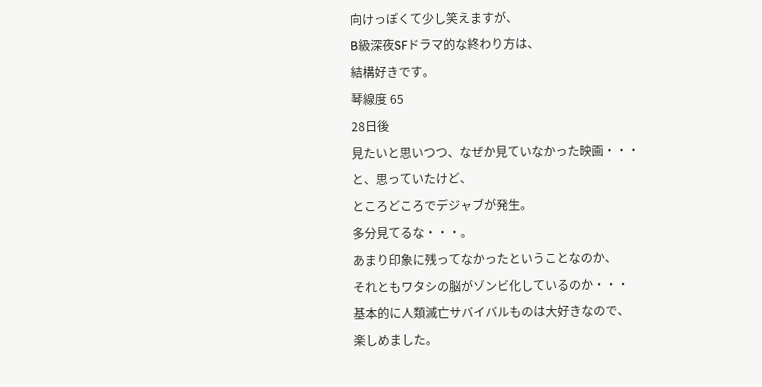向けっぽくて少し笑えますが、
B級深夜SFドラマ的な終わり方は、
結構好きです。
琴線度 65
28日後
見たいと思いつつ、なぜか見ていなかった映画・・・
と、思っていたけど、
ところどころでデジャブが発生。
多分見てるな・・・。
あまり印象に残ってなかったということなのか、
それともワタシの脳がゾンビ化しているのか・・・
基本的に人類滅亡サバイバルものは大好きなので、
楽しめました。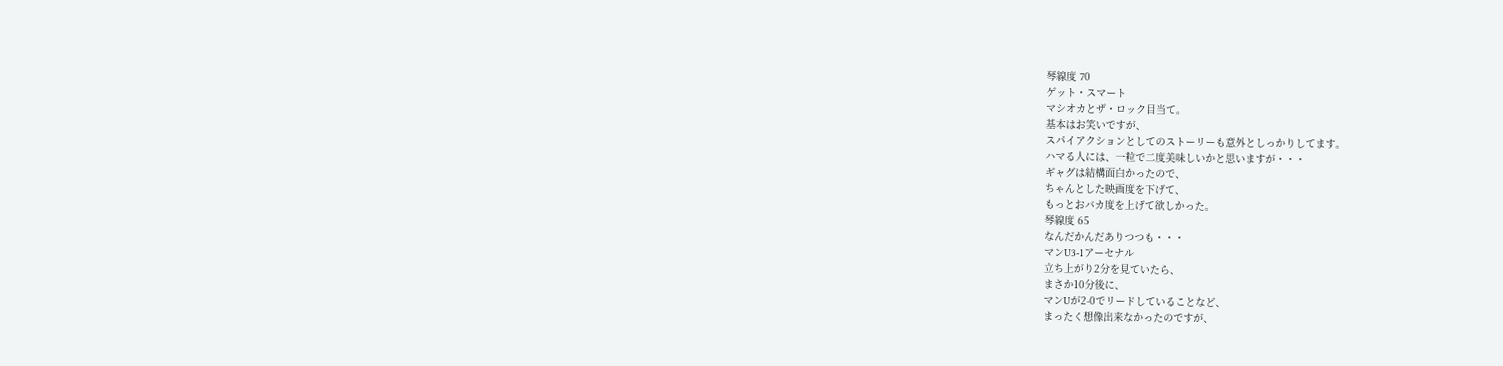琴線度 70
ゲット・スマート
マシオカとザ・ロック目当て。
基本はお笑いですが、
スパイアクションとしてのストーリーも意外としっかりしてます。
ハマる人には、一粒で二度美味しいかと思いますが・・・
ギャグは結構面白かったので、
ちゃんとした映画度を下げて、
もっとおバカ度を上げて欲しかった。
琴線度 65
なんだかんだありつつも・・・
マンU3-1アーセナル
立ち上がり2分を見ていたら、
まさか10分後に、
マンUが2-0でリードしていることなど、
まったく想像出来なかったのですが、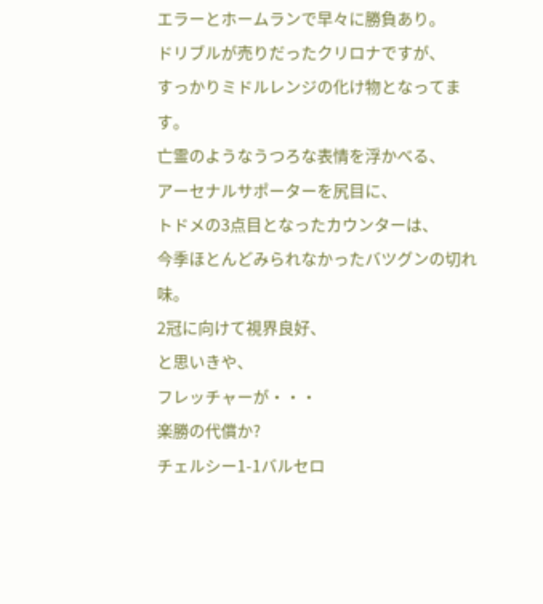エラーとホームランで早々に勝負あり。
ドリブルが売りだったクリロナですが、
すっかりミドルレンジの化け物となってます。
亡霊のようなうつろな表情を浮かべる、
アーセナルサポーターを尻目に、
トドメの3点目となったカウンターは、
今季ほとんどみられなかったバツグンの切れ味。
2冠に向けて視界良好、
と思いきや、
フレッチャーが・・・
楽勝の代償か?
チェルシー1-1バルセロ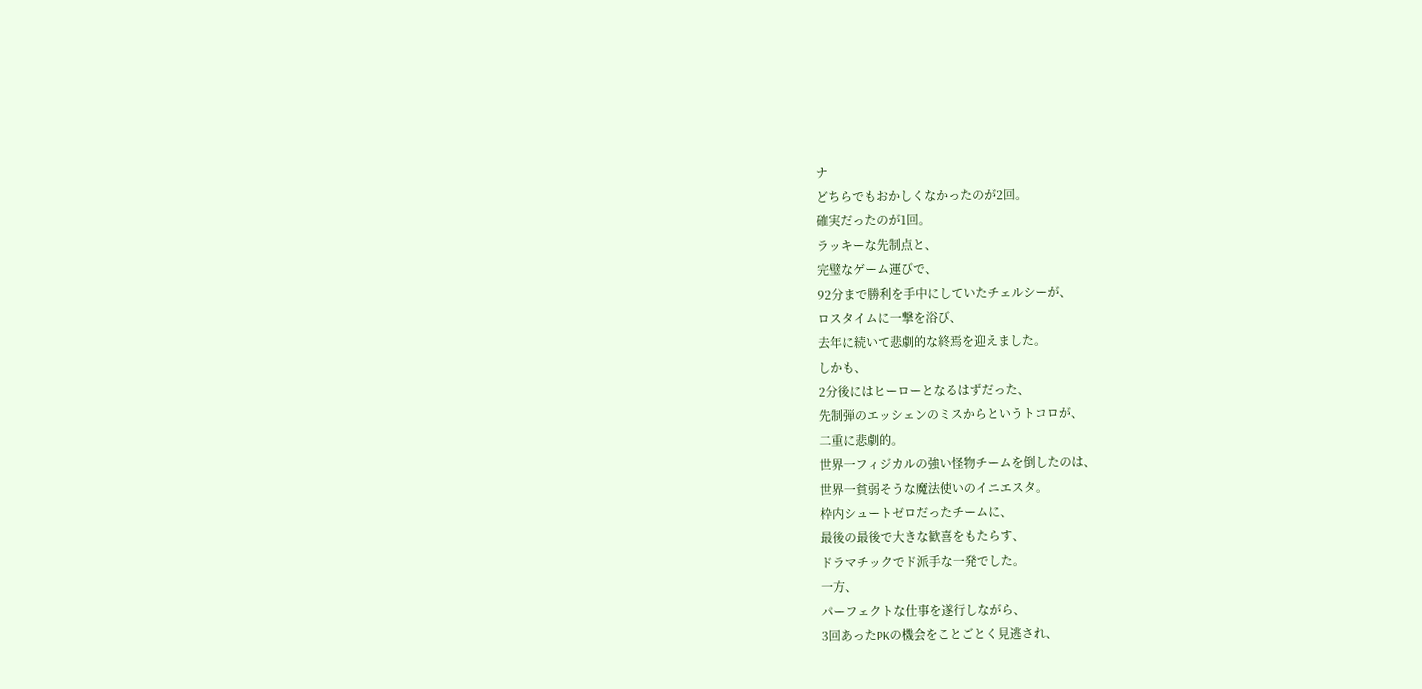ナ
どちらでもおかしくなかったのが2回。
確実だったのが1回。
ラッキーな先制点と、
完璧なゲーム運びで、
92分まで勝利を手中にしていたチェルシーが、
ロスタイムに一撃を浴び、
去年に続いて悲劇的な終焉を迎えました。
しかも、
2分後にはヒーローとなるはずだった、
先制弾のエッシェンのミスからというトコロが、
二重に悲劇的。
世界一フィジカルの強い怪物チームを倒したのは、
世界一貧弱そうな魔法使いのイニエスタ。
枠内シュートゼロだったチームに、
最後の最後で大きな歓喜をもたらす、
ドラマチックでド派手な一発でした。
一方、
パーフェクトな仕事を遂行しながら、
3回あったPKの機会をことごとく見逃され、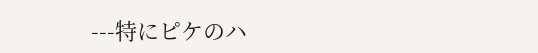---特にピケのハ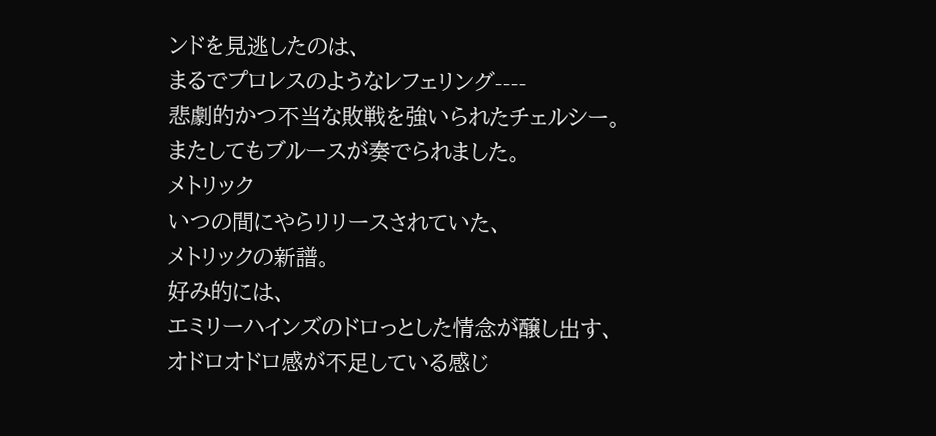ンドを見逃したのは、
まるでプロレスのようなレフェリング----
悲劇的かつ不当な敗戦を強いられたチェルシー。
またしてもブルースが奏でられました。
メトリック
いつの間にやらリリースされていた、
メトリックの新譜。
好み的には、
エミリーハインズのドロっとした情念が醸し出す、
オドロオドロ感が不足している感じ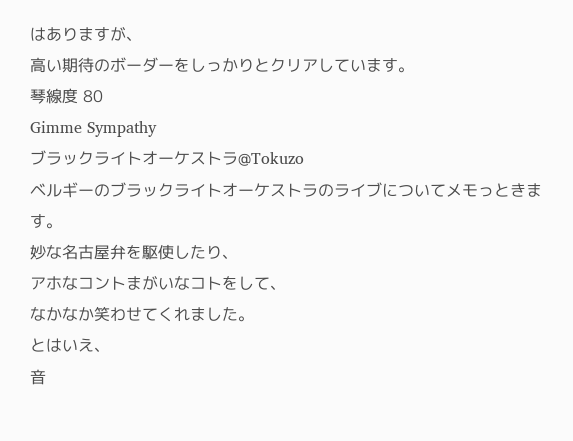はありますが、
高い期待のボーダーをしっかりとクリアしています。
琴線度 80
Gimme Sympathy
ブラックライトオーケストラ@Tokuzo
ベルギーのブラックライトオーケストラのライブについてメモっときます。
妙な名古屋弁を駆使したり、
アホなコントまがいなコトをして、
なかなか笑わせてくれました。
とはいえ、
音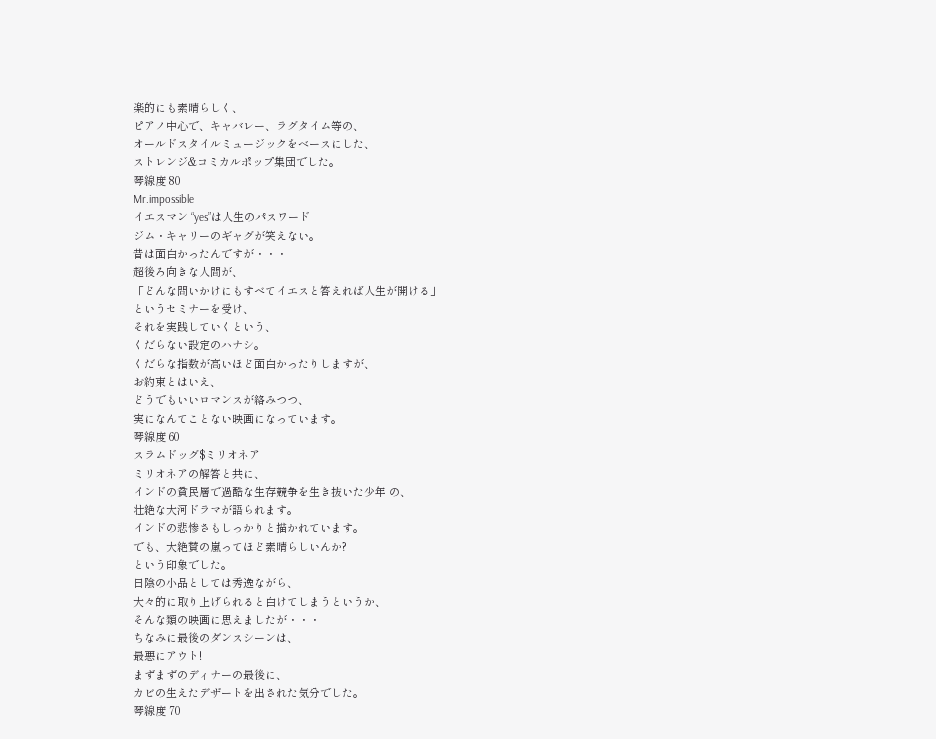楽的にも素晴らしく、
ピアノ中心で、キャバレー、ラグタイム等の、
オールドスタイルミュージックをベースにした、
ストレンジ&コミカルポップ集団でした。
琴線度 80
Mr.impossible
イエスマン “yes”は人生のパスワード
ジム・キャリーのギャグが笑えない。
昔は面白かったんですが・・・
超後ろ向きな人間が、
「どんな問いかけにもすべてイエスと答えれば人生が開ける」
というセミナーを受け、
それを実践していくという、
くだらない設定のハナシ。
くだらな指数が高いほど面白かったりしますが、
お約束とはいえ、
どうでもいいロマンスが絡みつつ、
実になんてことない映画になっています。
琴線度 60
スラムドッグ$ミリオネア
ミリオネアの解答と共に、
インドの貧民層で過酷な生存競争を生き抜いた少年 の、
壮絶な大河ドラマが語られます。
インドの悲惨さもしっかりと描かれています。
でも、大絶賛の嵐ってほど素晴らしいんか?
という印象でした。
日陰の小品としては秀逸ながら、
大々的に取り上げられると白けてしまうというか、
そんな類の映画に思えましたが・・・
ちなみに最後のダンスシーンは、
最悪にアウト!
まずまずのディナーの最後に、
カビの生えたデザートを出された気分でした。
琴線度 70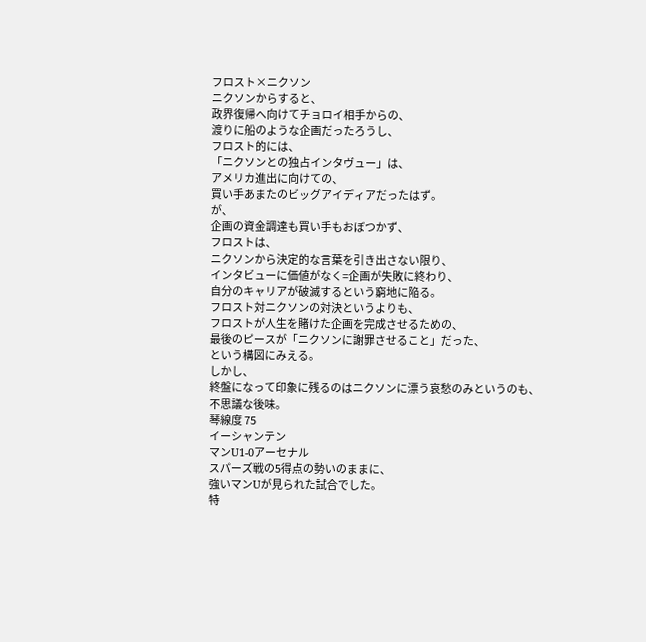フロスト×ニクソン
ニクソンからすると、
政界復帰へ向けてチョロイ相手からの、
渡りに船のような企画だったろうし、
フロスト的には、
「ニクソンとの独占インタヴュー」は、
アメリカ進出に向けての、
買い手あまたのビッグアイディアだったはず。
が、
企画の資金調達も買い手もおぼつかず、
フロストは、
ニクソンから決定的な言葉を引き出さない限り、
インタビューに価値がなく=企画が失敗に終わり、
自分のキャリアが破滅するという窮地に陥る。
フロスト対ニクソンの対決というよりも、
フロストが人生を賭けた企画を完成させるための、
最後のピースが「ニクソンに謝罪させること」だった、
という構図にみえる。
しかし、
終盤になって印象に残るのはニクソンに漂う哀愁のみというのも、
不思議な後味。
琴線度 75
イーシャンテン
マンU1-0アーセナル
スパーズ戦の5得点の勢いのままに、
強いマンUが見られた試合でした。
特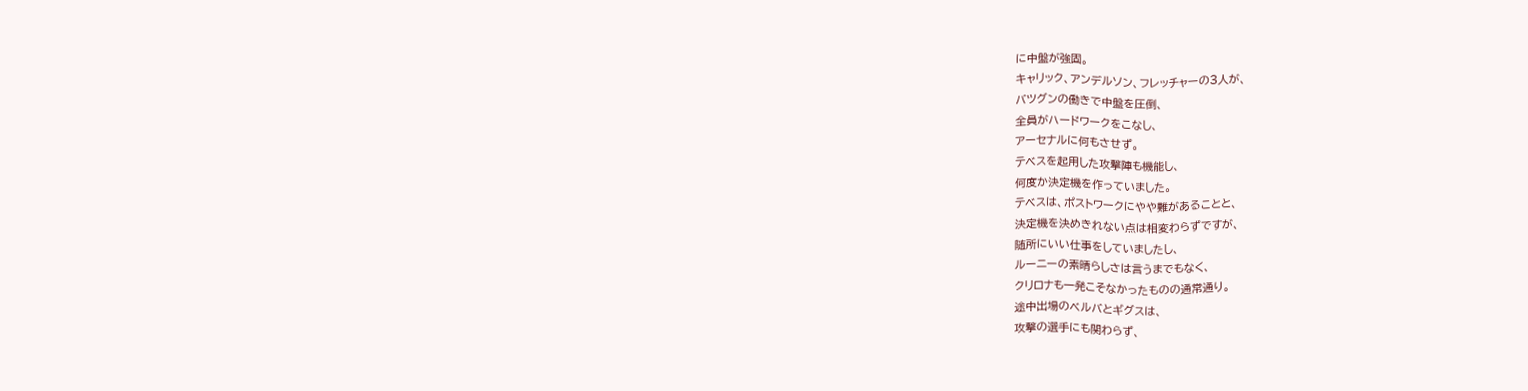に中盤が強固。
キャリック、アンデルソン、フレッチャーの3人が、
バツグンの働きで中盤を圧倒、
全員がハードワークをこなし、
アーセナルに何もさせず。
テベスを起用した攻撃陣も機能し、
何度か決定機を作っていました。
テベスは、ポストワークにやや難があることと、
決定機を決めきれない点は相変わらずですが、
随所にいい仕事をしていましたし、
ルーニーの素晴らしさは言うまでもなく、
クリロナも一発こそなかったものの通常通り。
途中出場のベルバとギグスは、
攻撃の選手にも関わらず、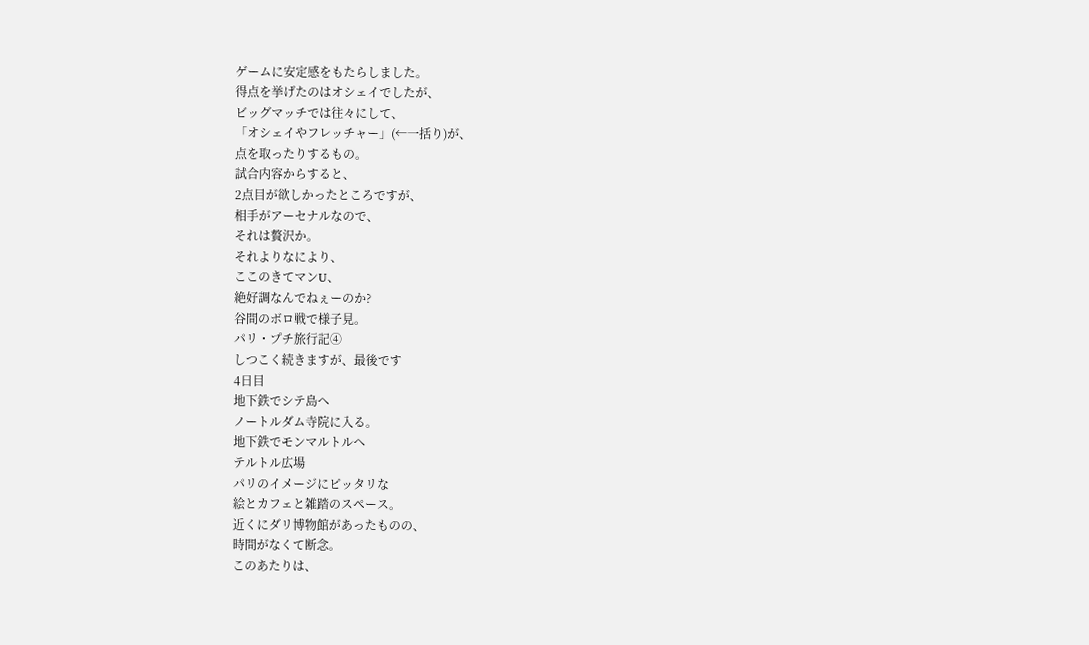ゲームに安定感をもたらしました。
得点を挙げたのはオシェイでしたが、
ビッグマッチでは往々にして、
「オシェイやフレッチャー」(←一括り)が、
点を取ったりするもの。
試合内容からすると、
2点目が欲しかったところですが、
相手がアーセナルなので、
それは贅沢か。
それよりなにより、
ここのきてマンU、
絶好調なんでねぇーのか?
谷間のボロ戦で様子見。
パリ・プチ旅行記④
しつこく続きますが、最後です
4日目
地下鉄でシテ島へ
ノートルダム寺院に入る。
地下鉄でモンマルトルへ
テルトル広場
パリのイメージにピッタリな
絵とカフェと雑踏のスペース。
近くにダリ博物館があったものの、
時間がなくて断念。
このあたりは、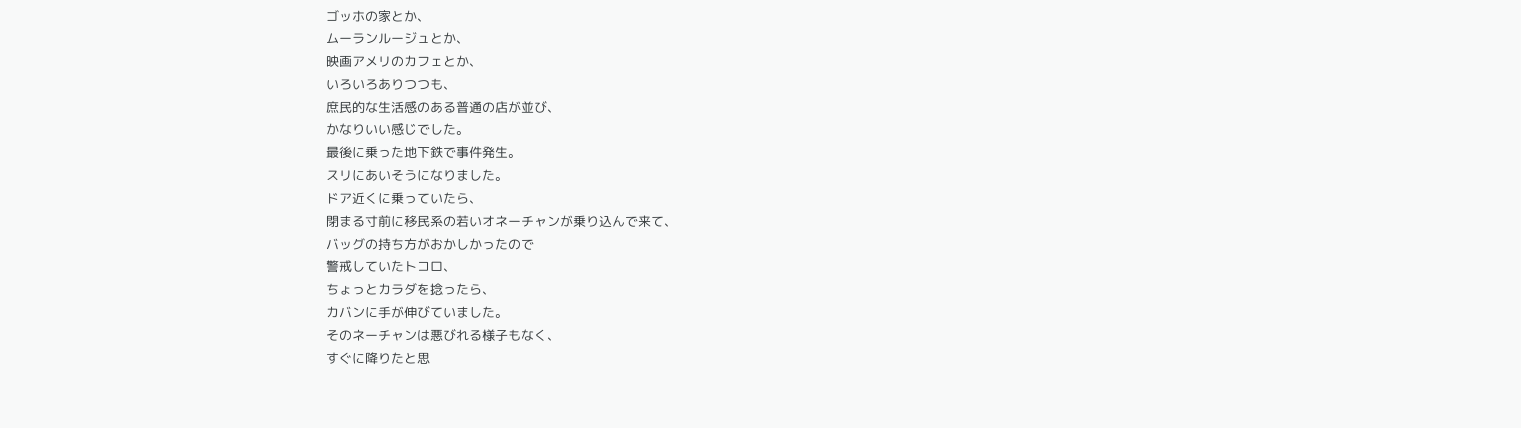ゴッホの家とか、
ムーランルージュとか、
映画アメリのカフェとか、
いろいろありつつも、
庶民的な生活感のある普通の店が並び、
かなりいい感じでした。
最後に乗った地下鉄で事件発生。
スリにあいそうになりました。
ドア近くに乗っていたら、
閉まる寸前に移民系の若いオネーチャンが乗り込んで来て、
バッグの持ち方がおかしかったので
警戒していたトコロ、
ちょっとカラダを捻ったら、
カバンに手が伸びていました。
そのネーチャンは悪びれる様子もなく、
すぐに降りたと思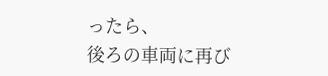ったら、
後ろの車両に再び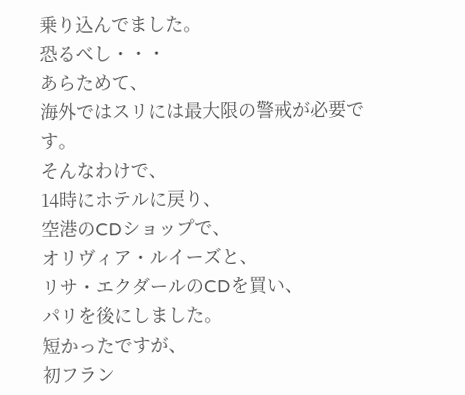乗り込んでました。
恐るべし・・・
あらためて、
海外ではスリには最大限の警戒が必要です。
そんなわけで、
14時にホテルに戻り、
空港のCDショップで、
オリヴィア・ルイーズと、
リサ・エクダールのCDを買い、
パリを後にしました。
短かったですが、
初フラン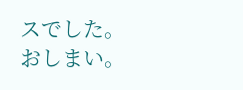スでした。
おしまい。